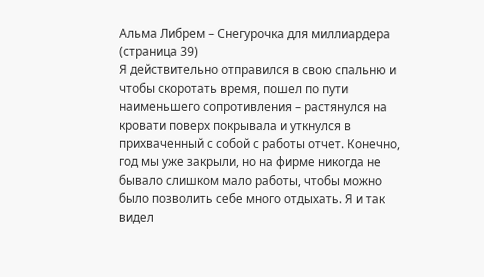Альма Либрем – Снегурочка для миллиардера (страница 39)
Я действительно отправился в свою спальню и чтобы скоротать время, пошел по пути наименьшего сопротивления – растянулся на кровати поверх покрывала и уткнулся в прихваченный с собой с работы отчет. Конечно, год мы уже закрыли, но на фирме никогда не бывало слишком мало работы, чтобы можно было позволить себе много отдыхать. Я и так видел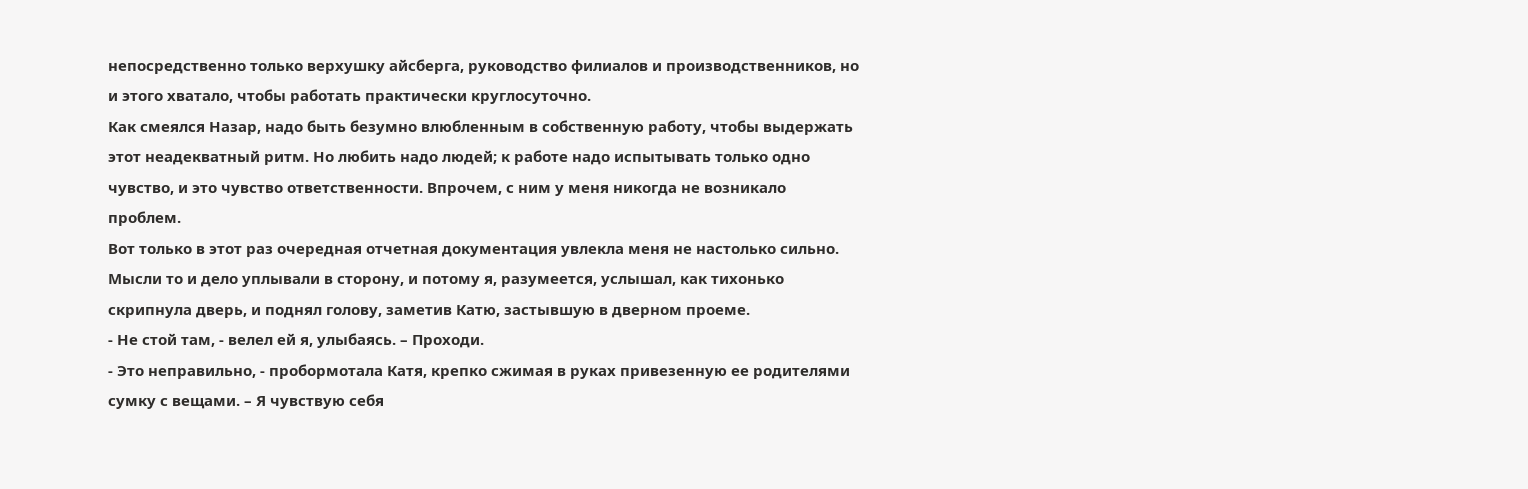непосредственно только верхушку айсберга, руководство филиалов и производственников, но и этого хватало, чтобы работать практически круглосуточно.
Как смеялся Назар, надо быть безумно влюбленным в собственную работу, чтобы выдержать этот неадекватный ритм. Но любить надо людей; к работе надо испытывать только одно чувство, и это чувство ответственности. Впрочем, с ним у меня никогда не возникало проблем.
Вот только в этот раз очередная отчетная документация увлекла меня не настолько сильно. Мысли то и дело уплывали в сторону, и потому я, разумеется, услышал, как тихонько скрипнула дверь, и поднял голову, заметив Катю, застывшую в дверном проеме.
- Не стой там, - велел ей я, улыбаясь. – Проходи.
- Это неправильно, - пробормотала Катя, крепко сжимая в руках привезенную ее родителями сумку с вещами. – Я чувствую себя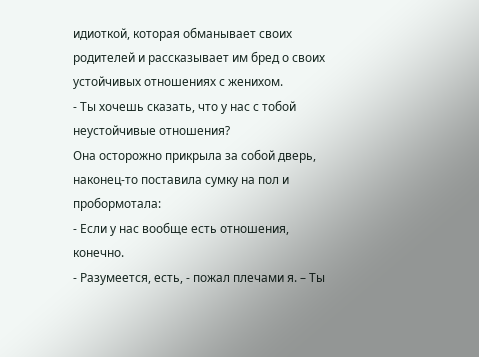идиоткой, которая обманывает своих родителей и рассказывает им бред о своих устойчивых отношениях с женихом.
- Ты хочешь сказать, что у нас с тобой неустойчивые отношения?
Она осторожно прикрыла за собой дверь, наконец-то поставила сумку на пол и пробормотала:
- Если у нас вообще есть отношения, конечно.
- Разумеется, есть, - пожал плечами я. – Ты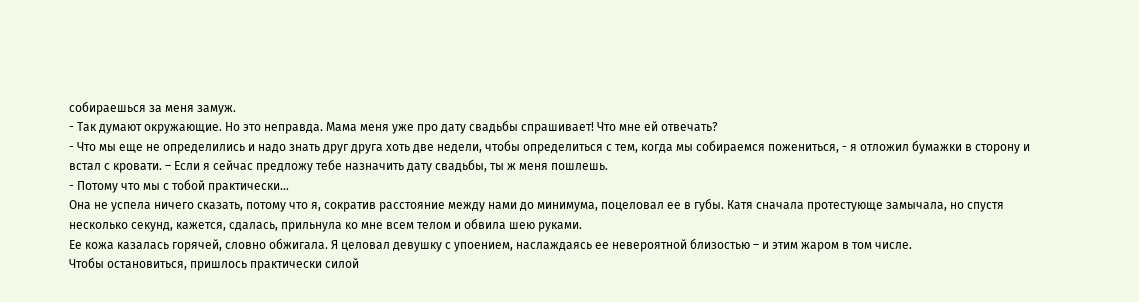собираешься за меня замуж.
- Так думают окружающие. Но это неправда. Мама меня уже про дату свадьбы спрашивает! Что мне ей отвечать?
- Что мы еще не определились и надо знать друг друга хоть две недели, чтобы определиться с тем, когда мы собираемся пожениться, - я отложил бумажки в сторону и встал с кровати. – Если я сейчас предложу тебе назначить дату свадьбы, ты ж меня пошлешь.
- Потому что мы с тобой практически…
Она не успела ничего сказать, потому что я, сократив расстояние между нами до минимума, поцеловал ее в губы. Катя сначала протестующе замычала, но спустя несколько секунд, кажется, сдалась, прильнула ко мне всем телом и обвила шею руками.
Ее кожа казалась горячей, словно обжигала. Я целовал девушку с упоением, наслаждаясь ее невероятной близостью – и этим жаром в том числе.
Чтобы остановиться, пришлось практически силой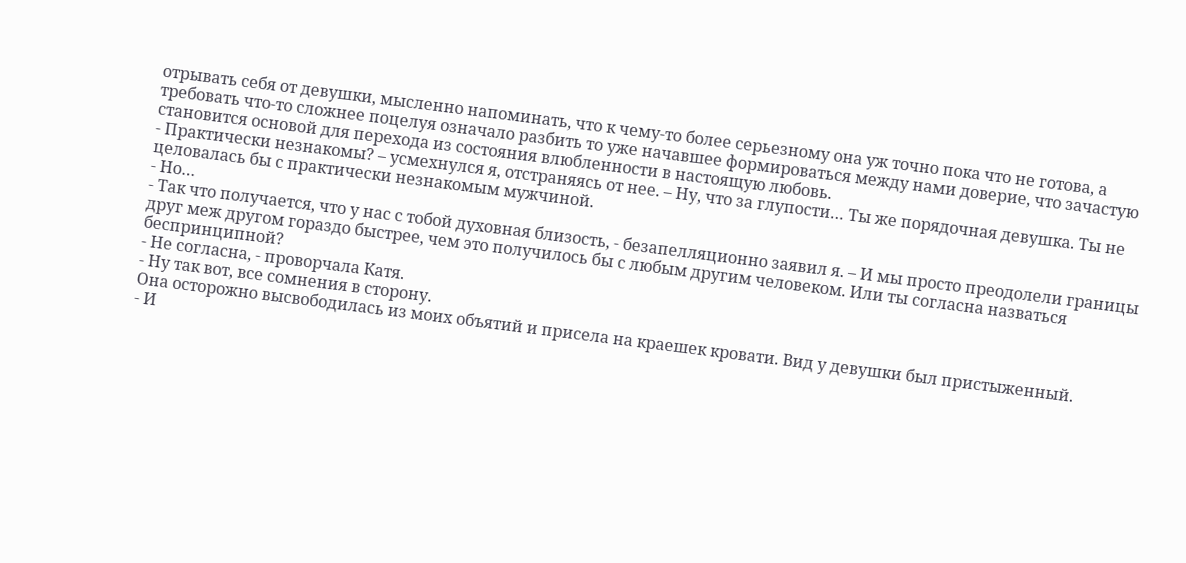отрывать себя от девушки, мысленно напоминать, что к чему-то более серьезному она уж точно пока что не готова, а требовать что-то сложнее поцелуя означало разбить то уже начавшее формироваться между нами доверие, что зачастую становится основой для перехода из состояния влюбленности в настоящую любовь.
- Практически незнакомы? – усмехнулся я, отстраняясь от нее. – Ну, что за глупости… Ты же порядочная девушка. Ты не целовалась бы с практически незнакомым мужчиной.
- Но…
- Так что получается, что у нас с тобой духовная близость, - безапелляционно заявил я. – И мы просто преодолели границы друг меж другом гораздо быстрее, чем это получилось бы с любым другим человеком. Или ты согласна назваться беспринципной?
- Не согласна, - проворчала Катя.
- Ну так вот, все сомнения в сторону.
Она осторожно высвободилась из моих объятий и присела на краешек кровати. Вид у девушки был пристыженный.
- И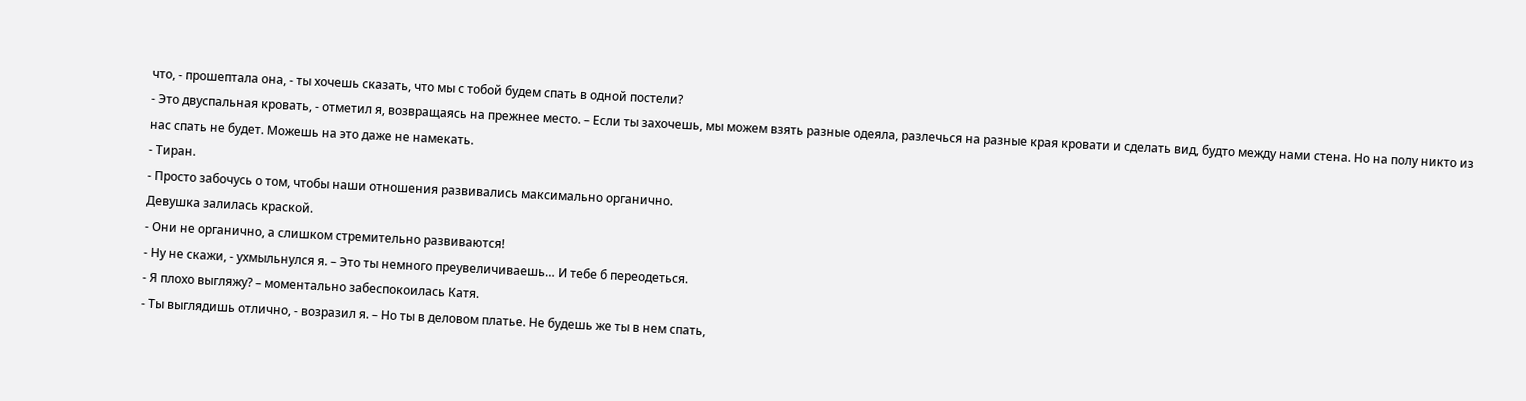что, - прошептала она, - ты хочешь сказать, что мы с тобой будем спать в одной постели?
- Это двуспальная кровать, - отметил я, возвращаясь на прежнее место. – Если ты захочешь, мы можем взять разные одеяла, разлечься на разные края кровати и сделать вид, будто между нами стена. Но на полу никто из нас спать не будет. Можешь на это даже не намекать.
- Тиран.
- Просто забочусь о том, чтобы наши отношения развивались максимально органично.
Девушка залилась краской.
- Они не органично, а слишком стремительно развиваются!
- Ну не скажи, - ухмыльнулся я. – Это ты немного преувеличиваешь… И тебе б переодеться.
- Я плохо выгляжу? – моментально забеспокоилась Катя.
- Ты выглядишь отлично, - возразил я. – Но ты в деловом платье. Не будешь же ты в нем спать,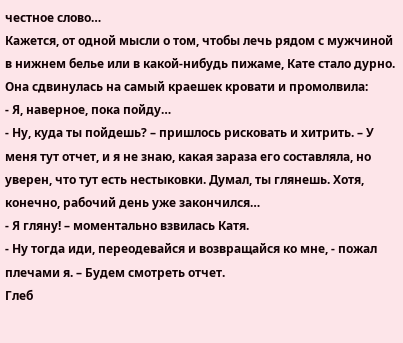честное слово…
Кажется, от одной мысли о том, чтобы лечь рядом с мужчиной в нижнем белье или в какой-нибудь пижаме, Кате стало дурно. Она сдвинулась на самый краешек кровати и промолвила:
- Я, наверное, пока пойду…
- Ну, куда ты пойдешь? – пришлось рисковать и хитрить. – У меня тут отчет, и я не знаю, какая зараза его составляла, но уверен, что тут есть нестыковки. Думал, ты глянешь. Хотя, конечно, рабочий день уже закончился…
- Я гляну! – моментально взвилась Катя.
- Ну тогда иди, переодевайся и возвращайся ко мне, - пожал плечами я. – Будем смотреть отчет.
Глеб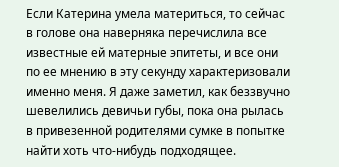Если Катерина умела материться, то сейчас в голове она наверняка перечислила все известные ей матерные эпитеты, и все они по ее мнению в эту секунду характеризовали именно меня. Я даже заметил, как беззвучно шевелились девичьи губы, пока она рылась в привезенной родителями сумке в попытке найти хоть что-нибудь подходящее.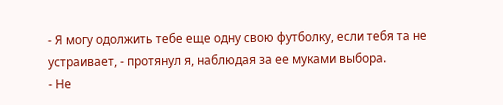- Я могу одолжить тебе еще одну свою футболку, если тебя та не устраивает, - протянул я, наблюдая за ее муками выбора.
- Не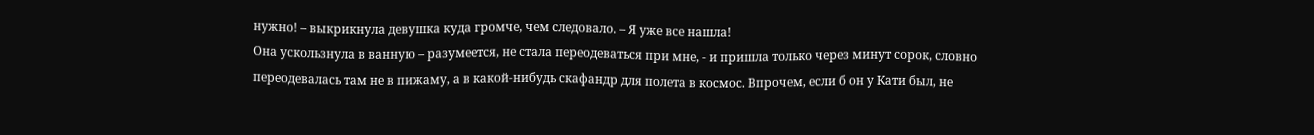нужно! – выкрикнула девушка куда громче, чем следовало. – Я уже все нашла!
Она ускользнула в ванную – разумеется, не стала переодеваться при мне, - и пришла только через минут сорок, словно переодевалась там не в пижаму, а в какой-нибудь скафандр для полета в космос. Впрочем, если б он у Кати был, не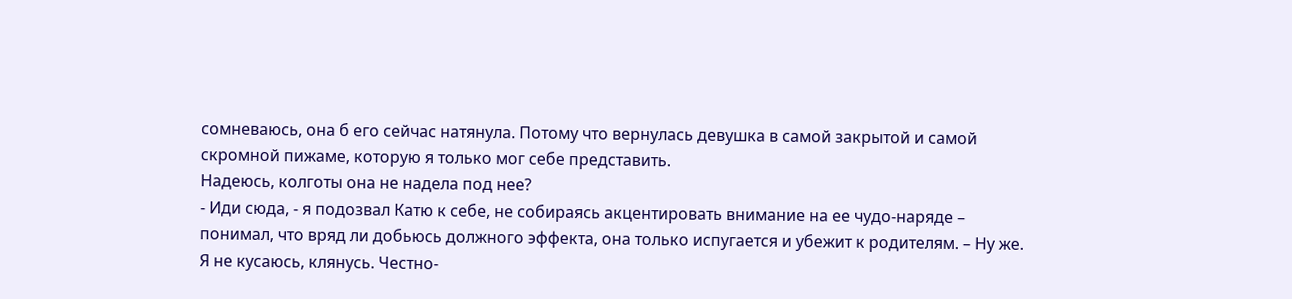сомневаюсь, она б его сейчас натянула. Потому что вернулась девушка в самой закрытой и самой скромной пижаме, которую я только мог себе представить.
Надеюсь, колготы она не надела под нее?
- Иди сюда, - я подозвал Катю к себе, не собираясь акцентировать внимание на ее чудо-наряде – понимал, что вряд ли добьюсь должного эффекта, она только испугается и убежит к родителям. – Ну же. Я не кусаюсь, клянусь. Честно-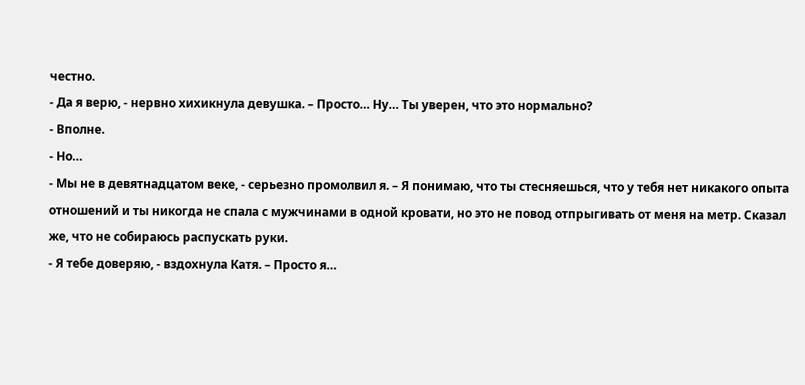честно.
- Да я верю, - нервно хихикнула девушка. – Просто… Ну… Ты уверен, что это нормально?
- Вполне.
- Но…
- Мы не в девятнадцатом веке, - серьезно промолвил я. – Я понимаю, что ты стесняешься, что у тебя нет никакого опыта отношений и ты никогда не спала с мужчинами в одной кровати, но это не повод отпрыгивать от меня на метр. Сказал же, что не собираюсь распускать руки.
- Я тебе доверяю, - вздохнула Катя. – Просто я…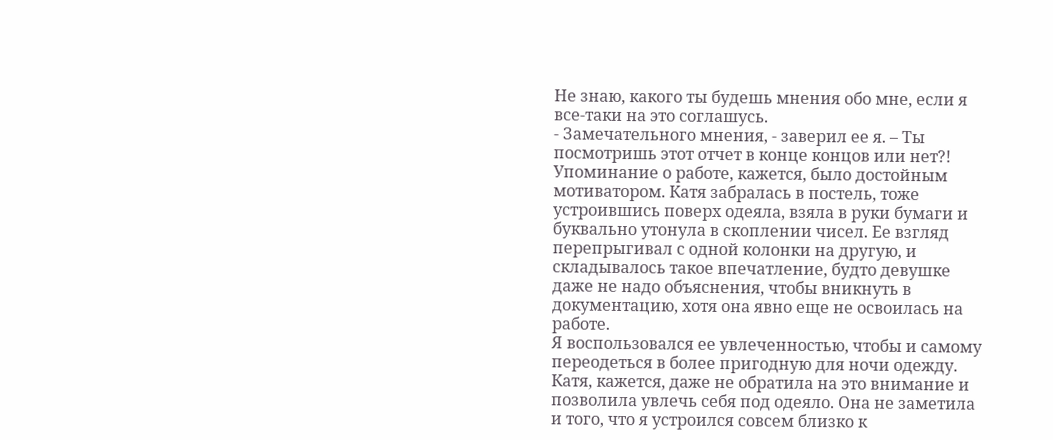Не знаю, какого ты будешь мнения обо мне, если я все-таки на это соглашусь.
- Замечательного мнения, - заверил ее я. – Ты посмотришь этот отчет в конце концов или нет?!
Упоминание о работе, кажется, было достойным мотиватором. Катя забралась в постель, тоже устроившись поверх одеяла, взяла в руки бумаги и буквально утонула в скоплении чисел. Ее взгляд перепрыгивал с одной колонки на другую, и складывалось такое впечатление, будто девушке даже не надо объяснения, чтобы вникнуть в документацию, хотя она явно еще не освоилась на работе.
Я воспользовался ее увлеченностью, чтобы и самому переодеться в более пригодную для ночи одежду. Катя, кажется, даже не обратила на это внимание и позволила увлечь себя под одеяло. Она не заметила и того, что я устроился совсем близко к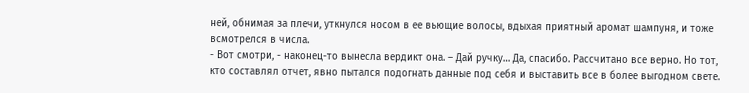ней, обнимая за плечи, уткнулся носом в ее вьющие волосы, вдыхая приятный аромат шампуня, и тоже всмотрелся в числа.
- Вот смотри, - наконец-то вынесла вердикт она. – Дай ручку… Да, спасибо. Рассчитано все верно. Но тот, кто составлял отчет, явно пытался подогнать данные под себя и выставить все в более выгодном свете.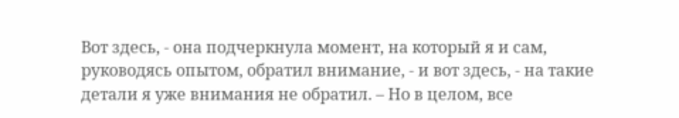Вот здесь, - она подчеркнула момент, на который я и сам, руководясь опытом, обратил внимание, - и вот здесь, - на такие детали я уже внимания не обратил. – Но в целом, все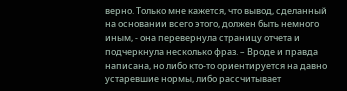верно. Только мне кажется, что вывод, сделанный на основании всего этого, должен быть немного иным, - она перевернула страницу отчета и подчеркнула несколько фраз. – Вроде и правда написана, но либо кто-то ориентируется на давно устаревшие нормы, либо рассчитывает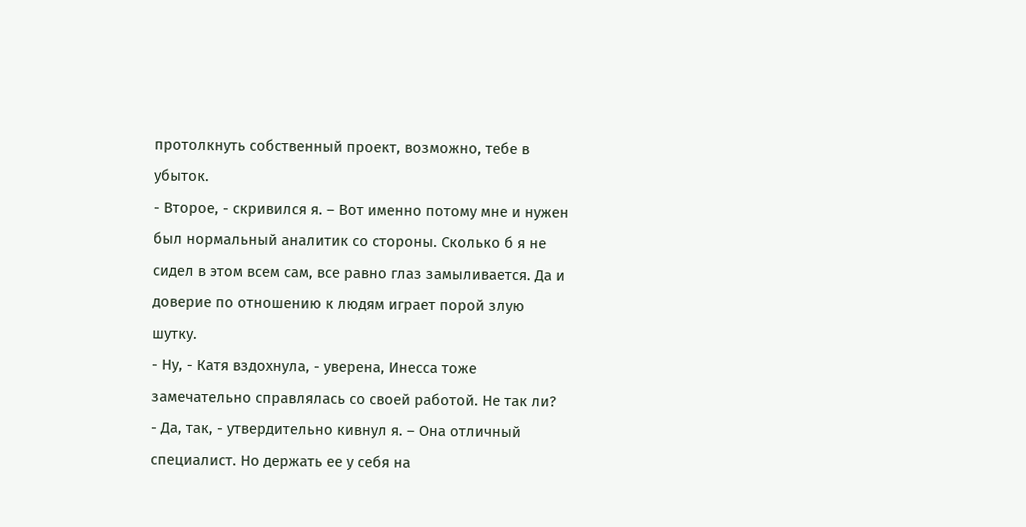протолкнуть собственный проект, возможно, тебе в убыток.
- Второе, - скривился я. – Вот именно потому мне и нужен был нормальный аналитик со стороны. Сколько б я не сидел в этом всем сам, все равно глаз замыливается. Да и доверие по отношению к людям играет порой злую шутку.
- Ну, - Катя вздохнула, - уверена, Инесса тоже замечательно справлялась со своей работой. Не так ли?
- Да, так, - утвердительно кивнул я. – Она отличный специалист. Но держать ее у себя на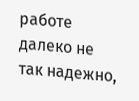работе далеко не так надежно,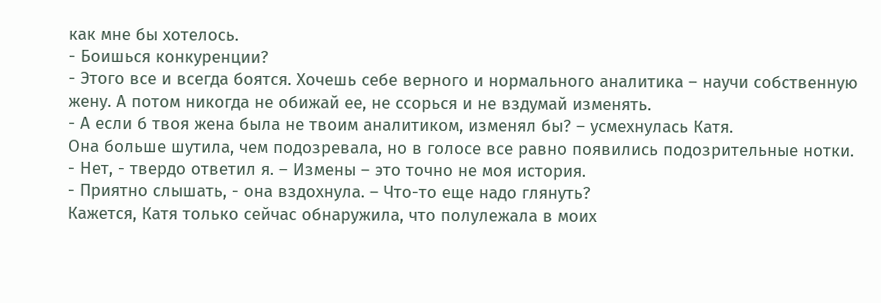как мне бы хотелось.
- Боишься конкуренции?
- Этого все и всегда боятся. Хочешь себе верного и нормального аналитика – научи собственную жену. А потом никогда не обижай ее, не ссорься и не вздумай изменять.
- А если б твоя жена была не твоим аналитиком, изменял бы? – усмехнулась Катя.
Она больше шутила, чем подозревала, но в голосе все равно появились подозрительные нотки.
- Нет, - твердо ответил я. – Измены – это точно не моя история.
- Приятно слышать, - она вздохнула. – Что-то еще надо глянуть?
Кажется, Катя только сейчас обнаружила, что полулежала в моих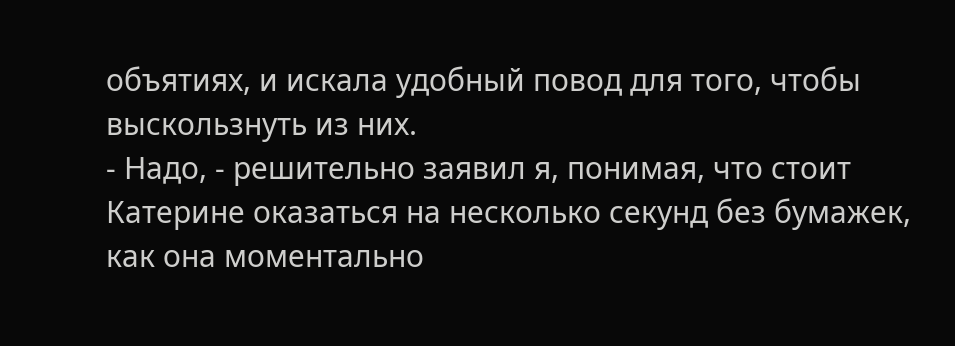объятиях, и искала удобный повод для того, чтобы выскользнуть из них.
- Надо, - решительно заявил я, понимая, что стоит Катерине оказаться на несколько секунд без бумажек, как она моментально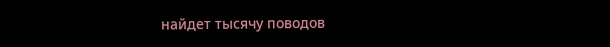найдет тысячу поводов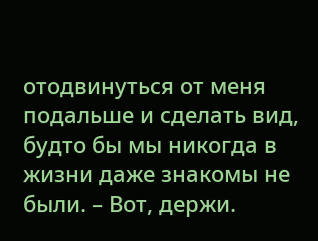отодвинуться от меня подальше и сделать вид, будто бы мы никогда в жизни даже знакомы не были. – Вот, держи.